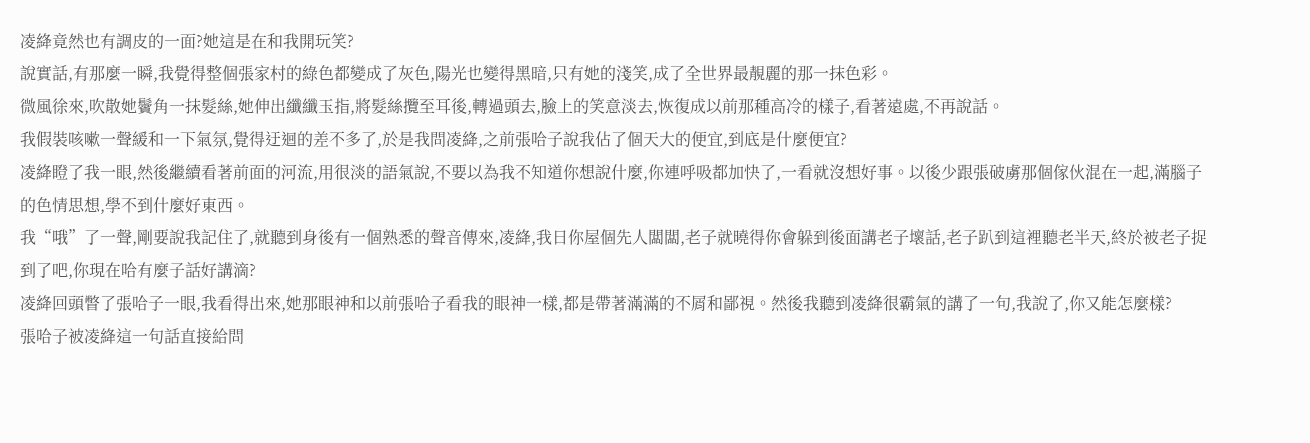凌絳竟然也有調皮的一面?她這是在和我開玩笑?
說實話,有那麼一瞬,我覺得整個張家村的綠色都變成了灰色,陽光也變得黑暗,只有她的淺笑,成了全世界最靚麗的那一抹色彩。
微風徐來,吹散她鬢角一抹髮絲,她伸出纖纖玉指,將髮絲攬至耳後,轉過頭去,臉上的笑意淡去,恢復成以前那種高冷的樣子,看著遠處,不再說話。
我假裝咳嗽一聲緩和一下氣氛,覺得迂迴的差不多了,於是我問凌絳,之前張哈子說我佔了個天大的便宜,到底是什麼便宜?
凌絳瞪了我一眼,然後繼續看著前面的河流,用很淡的語氣說,不要以為我不知道你想說什麼,你連呼吸都加快了,一看就沒想好事。以後少跟張破虜那個傢伙混在一起,滿腦子的色情思想,學不到什麼好東西。
我“哦”了一聲,剛要說我記住了,就聽到身後有一個熟悉的聲音傳來,凌絳,我日你屋個先人闆闆,老子就曉得你會躲到後面講老子壞話,老子趴到這裡聽老半天,終於被老子捉到了吧,你現在哈有麼子話好講滴?
凌絳回頭瞥了張哈子一眼,我看得出來,她那眼神和以前張哈子看我的眼神一樣,都是帶著滿滿的不屑和鄙視。然後我聽到凌絳很霸氣的講了一句,我說了,你又能怎麼樣?
張哈子被凌絳這一句話直接給問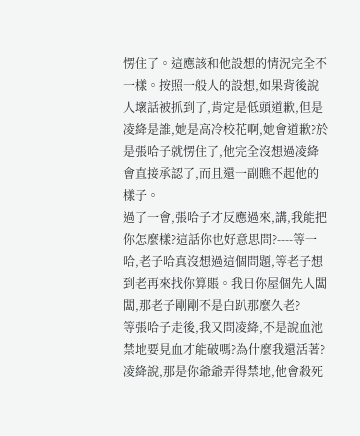愣住了。這應該和他設想的情況完全不一樣。按照一般人的設想,如果背後說人壞話被抓到了,肯定是低頭道歉,但是凌絳是誰,她是高冷校花啊,她會道歉?於是張哈子就愣住了,他完全沒想過凌絳會直接承認了,而且還一副瞧不起他的樣子。
過了一會,張哈子才反應過來,講,我能把你怎麼樣?這話你也好意思問?----等一哈,老子哈真沒想過這個問題,等老子想到老再來找你算賬。我日你屋個先人闆闆,那老子剛剛不是白趴那麼久老?
等張哈子走後,我又問凌絳,不是說血池禁地要見血才能破嗎?為什麼我還活著?
凌絳說,那是你爺爺弄得禁地,他會殺死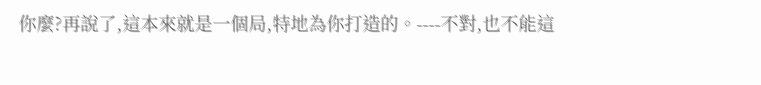你麼?再說了,這本來就是一個局,特地為你打造的。----不對,也不能這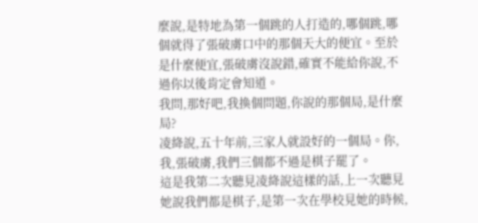麼說,是特地為第一個跳的人打造的,哪個跳,哪個就得了張破虜口中的那個天大的便宜。至於是什麼便宜,張破虜沒說錯,確實不能給你說,不過你以後肯定會知道。
我問,那好吧,我換個問題,你說的那個局,是什麼局?
凌絳說,五十年前,三家人就設好的一個局。你,我,張破虜,我們三個都不過是棋子罷了。
這是我第二次聽見凌絳說這樣的話,上一次聽見她說我們都是棋子,是第一次在學校見她的時候,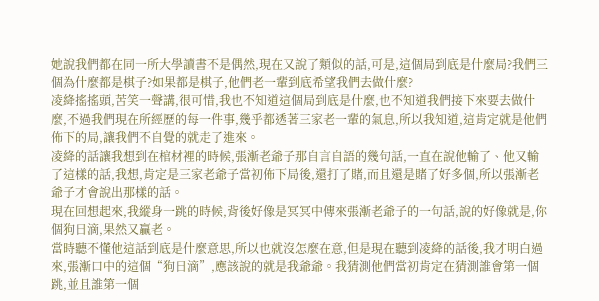她說我們都在同一所大學讀書不是偶然,現在又說了類似的話,可是,這個局到底是什麼局?我們三個為什麼都是棋子?如果都是棋子,他們老一輩到底希望我們去做什麼?
凌絳搖搖頭,苦笑一聲講,很可惜,我也不知道這個局到底是什麼,也不知道我們接下來要去做什麼,不過我們現在所經歷的每一件事,幾乎都透著三家老一輩的氣息,所以我知道,這肯定就是他們佈下的局,讓我們不自覺的就走了進來。
凌絳的話讓我想到在棺材裡的時候,張漸老爺子那自言自語的幾句話,一直在說他輸了、他又輸了這樣的話,我想,肯定是三家老爺子當初佈下局後,還打了賭,而且還是賭了好多個,所以張漸老爺子才會說出那樣的話。
現在回想起來,我縱身一跳的時候,背後好像是冥冥中傳來張漸老爺子的一句話,說的好像就是,你個狗日滴,果然又贏老。
當時聽不懂他這話到底是什麼意思,所以也就沒怎麼在意,但是現在聽到凌絳的話後,我才明白過來,張漸口中的這個“狗日滴”,應該說的就是我爺爺。我猜測他們當初肯定在猜測誰會第一個跳,並且誰第一個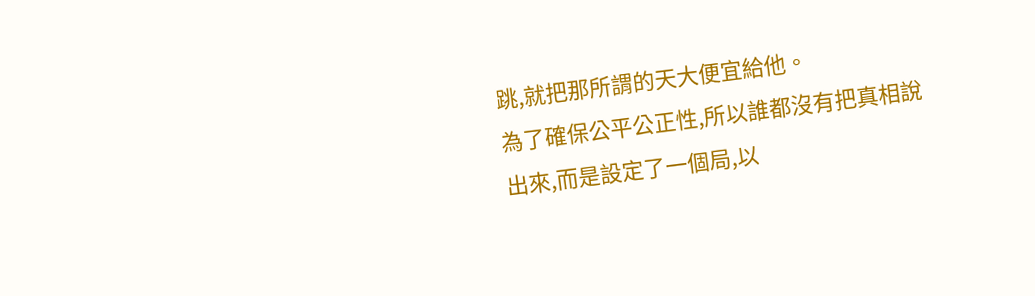跳,就把那所謂的天大便宜給他。
為了確保公平公正性,所以誰都沒有把真相說出來,而是設定了一個局,以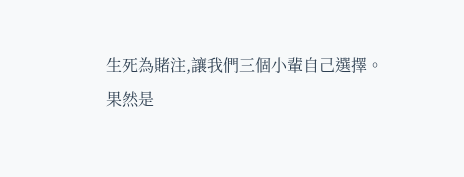生死為賭注,讓我們三個小輩自己選擇。
果然是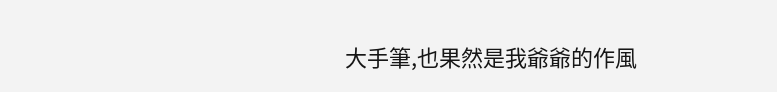大手筆,也果然是我爺爺的作風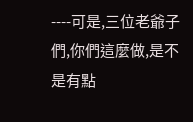----可是,三位老爺子們,你們這麼做,是不是有點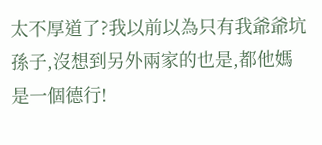太不厚道了?我以前以為只有我爺爺坑孫子,沒想到另外兩家的也是,都他媽是一個德行!